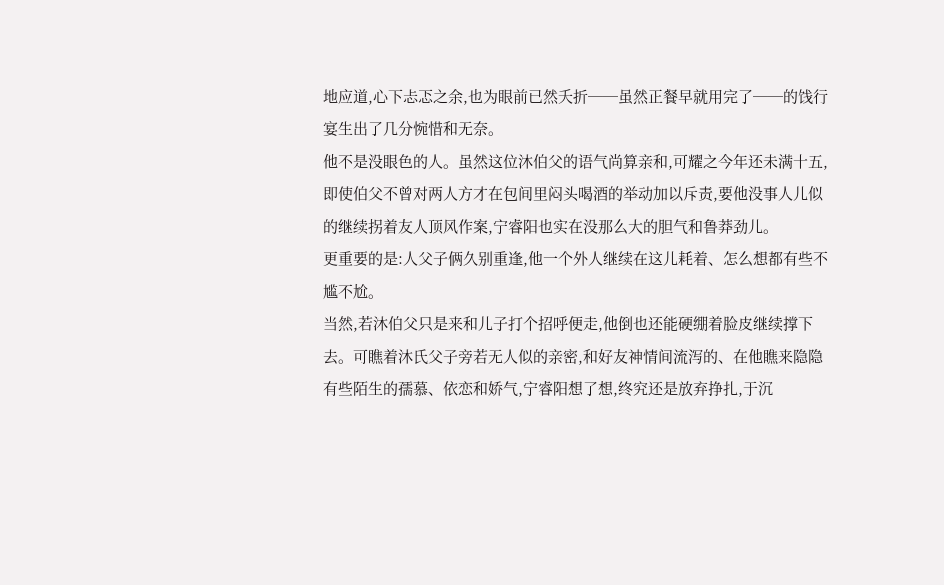地应道,心下忐忑之余,也为眼前已然夭折──虽然正餐早就用完了──的饯行宴生出了几分惋惜和无奈。
他不是没眼色的人。虽然这位沐伯父的语气尚算亲和,可耀之今年还未满十五,即使伯父不曾对两人方才在包间里闷头喝酒的举动加以斥责,要他没事人儿似的继续拐着友人顶风作案,宁睿阳也实在没那么大的胆气和鲁莽劲儿。
更重要的是:人父子俩久别重逢,他一个外人继续在这儿耗着、怎么想都有些不尴不尬。
当然,若沐伯父只是来和儿子打个招呼便走,他倒也还能硬绷着脸皮继续撑下去。可瞧着沐氏父子旁若无人似的亲密,和好友神情间流泻的、在他瞧来隐隐有些陌生的孺慕、依恋和娇气,宁睿阳想了想,终究还是放弃挣扎,于沉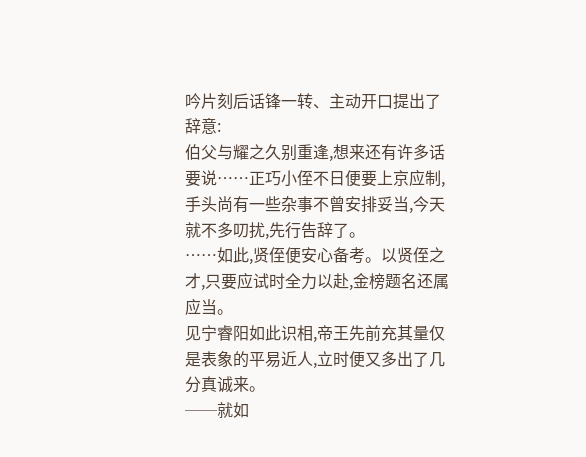吟片刻后话锋一转、主动开口提出了辞意:
伯父与耀之久别重逢,想来还有许多话要说……正巧小侄不日便要上京应制,手头尚有一些杂事不曾安排妥当,今天就不多叨扰,先行告辞了。
……如此,贤侄便安心备考。以贤侄之才,只要应试时全力以赴,金榜题名还属应当。
见宁睿阳如此识相,帝王先前充其量仅是表象的平易近人,立时便又多出了几分真诚来。
──就如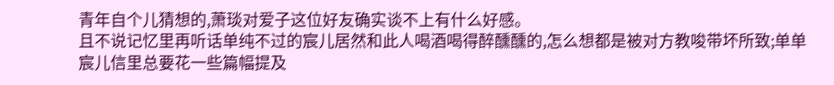青年自个儿猜想的,萧琰对爱子这位好友确实谈不上有什么好感。
且不说记忆里再听话单纯不过的宸儿居然和此人喝酒喝得醉醺醺的,怎么想都是被对方教唆带坏所致;单单宸儿信里总要花一些篇幅提及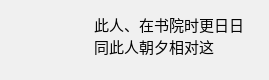此人、在书院时更日日同此人朝夕相对这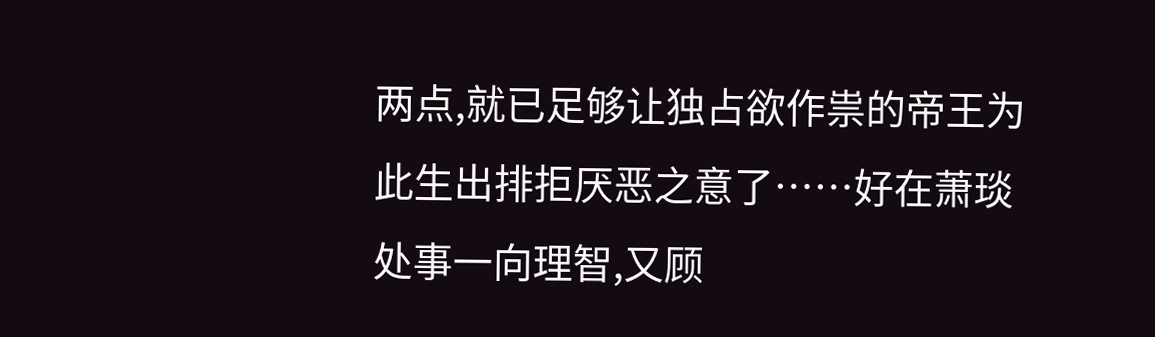两点,就已足够让独占欲作祟的帝王为此生出排拒厌恶之意了……好在萧琰处事一向理智,又顾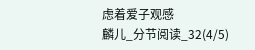虑着爱子观感
麟儿_分节阅读_32(4/5)